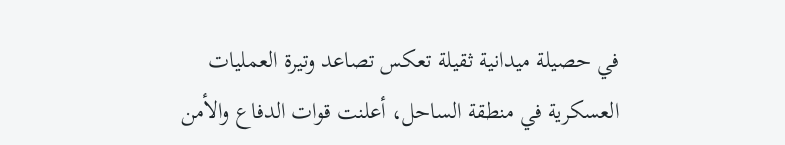في حصيلة ميدانية ثقيلة تعكس تصاعد وتيرة العمليات العسكرية في منطقة الساحل، أعلنت قوات الدفاع والأمن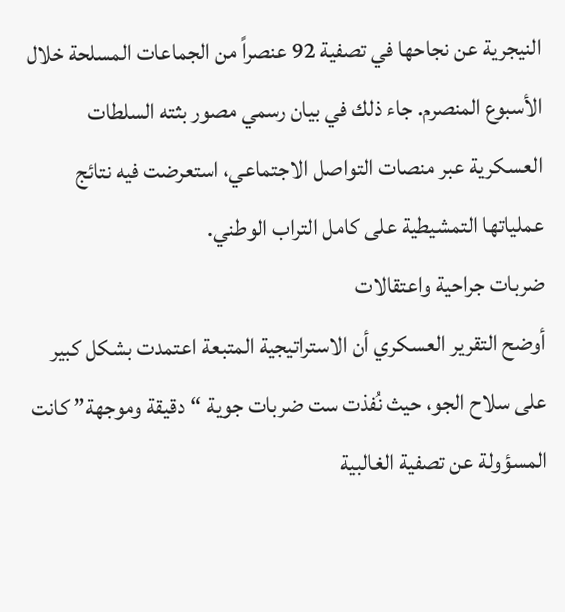النيجرية عن نجاحها في تصفية 92 عنصراً من الجماعات المسلحة خلال الأسبوع المنصرم. جاء ذلك في بيان رسمي مصور بثته السلطات العسكرية عبر منصات التواصل الاجتماعي، استعرضت فيه نتائج عملياتها التمشيطية على كامل التراب الوطني.
ضربات جراحية واعتقالات
أوضح التقرير العسكري أن الاستراتيجية المتبعة اعتمدت بشكل كبير على سلاح الجو، حيث نُفذت ست ضربات جوية “دقيقة وموجهة” كانت المسؤولة عن تصفية الغالبية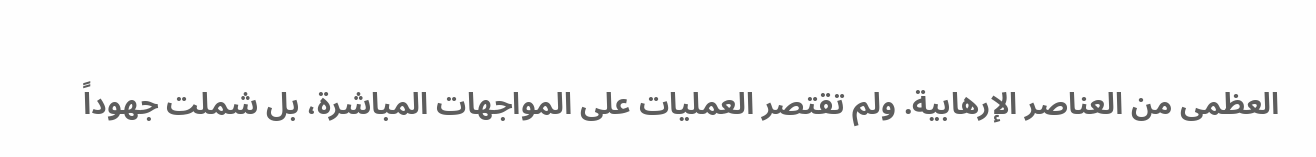العظمى من العناصر الإرهابية. ولم تقتصر العمليات على المواجهات المباشرة، بل شملت جهوداً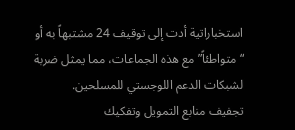استخباراتية أدت إلى توقيف 24 مشتبهاً به أو “متواطئاً” مع هذه الجماعات، مما يمثل ضربة لشبكات الدعم اللوجستي للمسلحين.
تجفيف منابع التمويل وتفكيك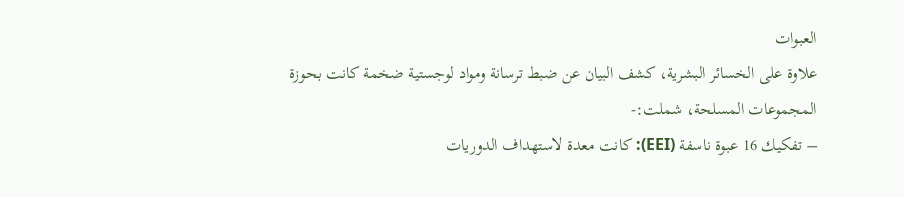العبوات
علاوة على الخسائر البشرية، كشف البيان عن ضبط ترسانة ومواد لوجستية ضخمة كانت بحوزة المجموعات المسلحة، شملت:-
– تفكيك 16 عبوة ناسفة (EEI): كانت معدة لاستهداف الدوريات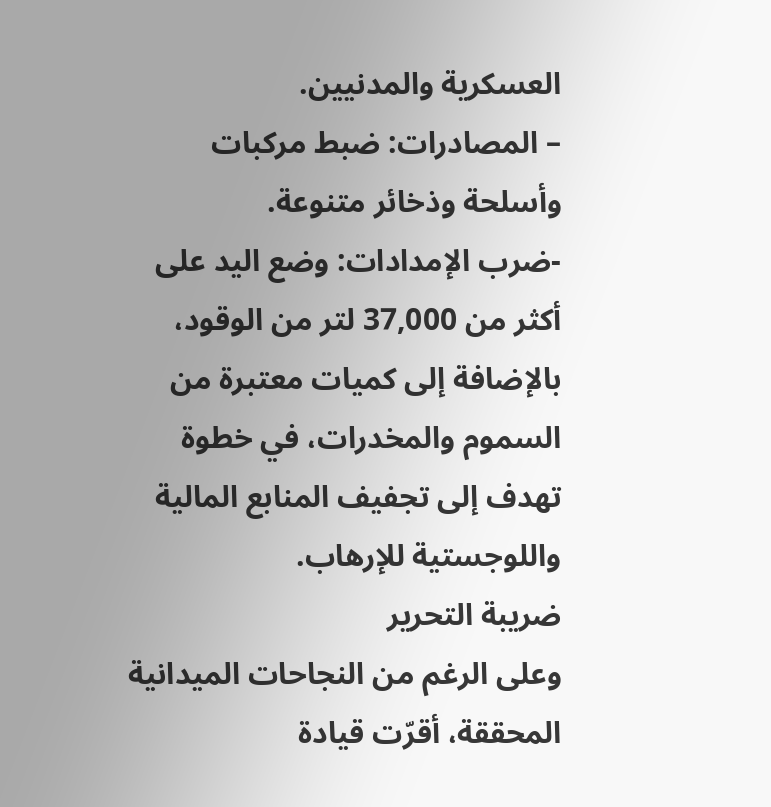العسكرية والمدنيين.
– المصادرات: ضبط مركبات وأسلحة وذخائر متنوعة.
-ضرب الإمدادات: وضع اليد على أكثر من 37,000 لتر من الوقود، بالإضافة إلى كميات معتبرة من السموم والمخدرات، في خطوة تهدف إلى تجفيف المنابع المالية واللوجستية للإرهاب.
ضريبة التحرير
وعلى الرغم من النجاحات الميدانية المحققة، أقرّت قيادة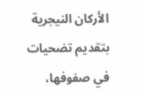الأركان النيجرية بتقديم تضحيات في صفوفها،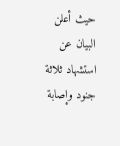حيث أعلن البيان عن استشهاد ثلاثة جنود وإصابة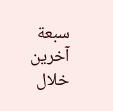سبعة آخرين خلال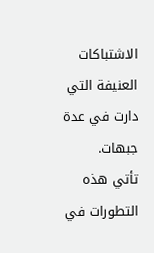الاشتباكات العنيفة التي دارت في عدة جبهات.
تأتي هذه التطورات في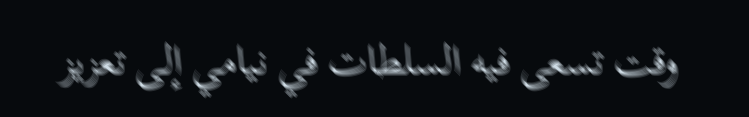وقت تسعى فيه السلطات في نيامي إلى تعزيز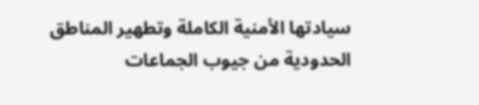سيادتها الأمنية الكاملة وتطهير المناطق الحدودية من جيوب الجماعات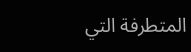المتطرفة التي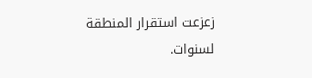زعزعت استقرار المنطقة لسنوات.